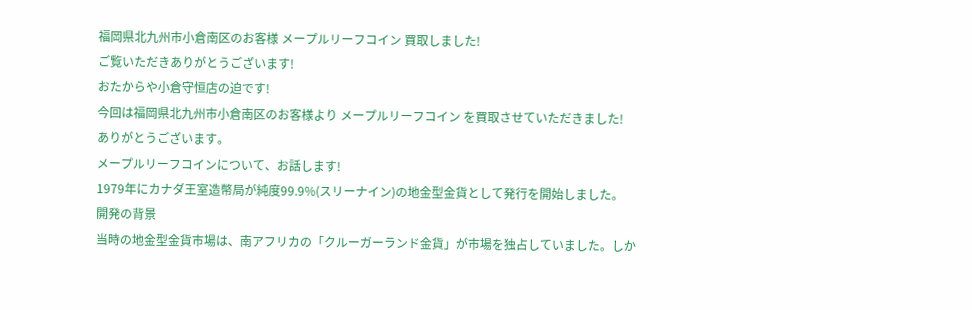福岡県北九州市小倉南区のお客様 メープルリーフコイン 買取しました!
ご覧いただきありがとうございます!
おたからや小倉守恒店の迫です!
今回は福岡県北九州市小倉南区のお客様より メープルリーフコイン を買取させていただきました!
ありがとうございます。
メープルリーフコインについて、お話します!
1979年にカナダ王室造幣局が純度99.9%(スリーナイン)の地金型金貨として発行を開始しました。
開発の背景
当時の地金型金貨市場は、南アフリカの「クルーガーランド金貨」が市場を独占していました。しか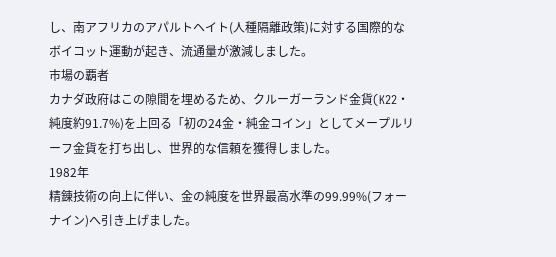し、南アフリカのアパルトヘイト(人種隔離政策)に対する国際的なボイコット運動が起き、流通量が激減しました。
市場の覇者
カナダ政府はこの隙間を埋めるため、クルーガーランド金貨(K22・純度約91.7%)を上回る「初の24金・純金コイン」としてメープルリーフ金貨を打ち出し、世界的な信頼を獲得しました。
1982年
精錬技術の向上に伴い、金の純度を世界最高水準の99.99%(フォーナイン)へ引き上げました。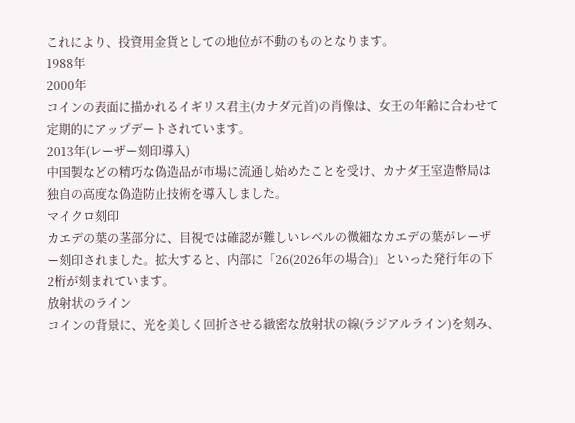これにより、投資用金貨としての地位が不動のものとなります。
1988年
2000年
コインの表面に描かれるイギリス君主(カナダ元首)の肖像は、女王の年齢に合わせて定期的にアップデートされています。
2013年(レーザー刻印導入)
中国製などの精巧な偽造品が市場に流通し始めたことを受け、カナダ王室造幣局は独自の高度な偽造防止技術を導入しました。
マイクロ刻印
カエデの葉の茎部分に、目視では確認が難しいレベルの微細なカエデの葉がレーザー刻印されました。拡大すると、内部に「26(2026年の場合)」といった発行年の下2桁が刻まれています。
放射状のライン
コインの背景に、光を美しく回折させる緻密な放射状の線(ラジアルライン)を刻み、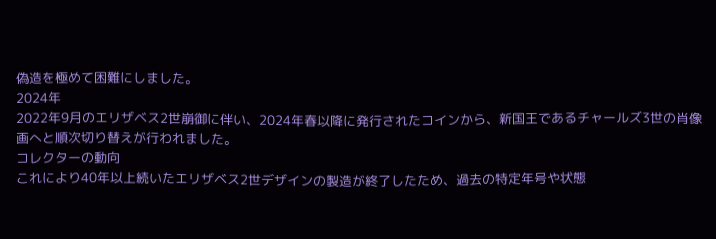偽造を極めて困難にしました。
2024年
2022年9月のエリザベス2世崩御に伴い、2024年春以降に発行されたコインから、新国王であるチャールズ3世の肖像画へと順次切り替えが行われました。
コレクターの動向
これにより40年以上続いたエリザベス2世デザインの製造が終了したため、過去の特定年号や状態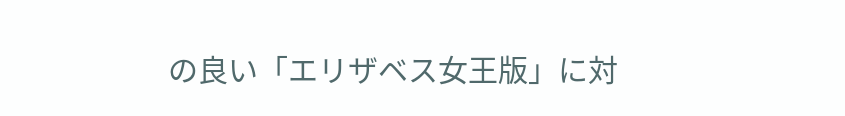の良い「エリザベス女王版」に対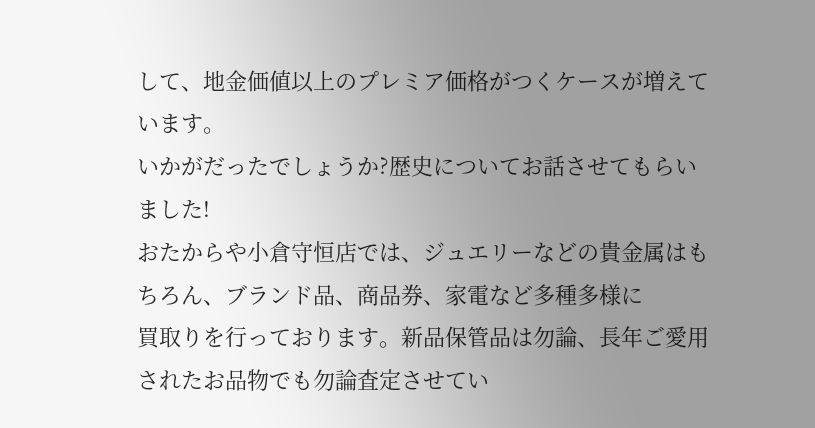して、地金価値以上のプレミア価格がつくケースが増えています。
いかがだったでしょうか?歴史についてお話させてもらいました!
おたからや小倉守恒店では、ジュエリーなどの貴金属はもちろん、ブランド品、商品券、家電など多種多様に
買取りを行っております。新品保管品は勿論、長年ご愛用されたお品物でも勿論査定させてい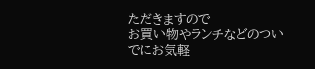ただきますので
お買い物やランチなどのついでにお気軽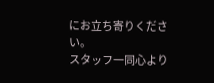にお立ち寄りください。
スタッフ一同心より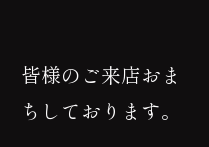皆様のご来店おまちしております。